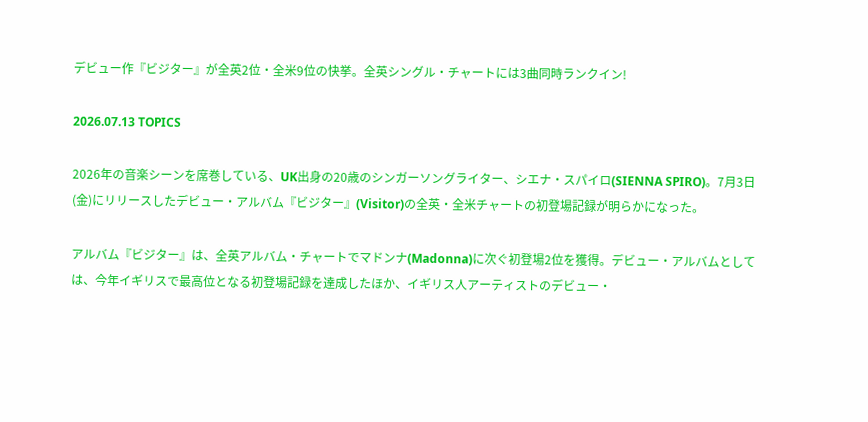デビュー作『ビジター』が全英2位・全米9位の快挙。全英シングル・チャートには3曲同時ランクイン!

2026.07.13 TOPICS

2026年の音楽シーンを席巻している、UK出身の20歳のシンガーソングライター、シエナ・スパイロ(SIENNA SPIRO)。7月3日(金)にリリースしたデビュー・アルバム『ビジター』(Visitor)の全英・全米チャートの初登場記録が明らかになった。

アルバム『ビジター』は、全英アルバム・チャートでマドンナ(Madonna)に次ぐ初登場2位を獲得。デビュー・アルバムとしては、今年イギリスで最高位となる初登場記録を達成したほか、イギリス人アーティストのデビュー・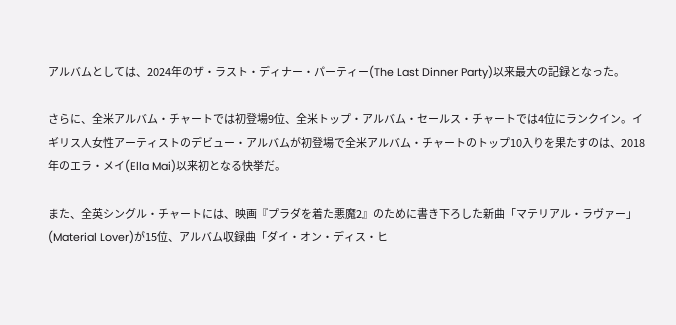アルバムとしては、2024年のザ・ラスト・ディナー・パーティー(The Last Dinner Party)以来最大の記録となった。

さらに、全米アルバム・チャートでは初登場9位、全米トップ・アルバム・セールス・チャートでは4位にランクイン。イギリス人女性アーティストのデビュー・アルバムが初登場で全米アルバム・チャートのトップ10入りを果たすのは、2018年のエラ・メイ(Ella Mai)以来初となる快挙だ。

また、全英シングル・チャートには、映画『プラダを着た悪魔2』のために書き下ろした新曲「マテリアル・ラヴァー」(Material Lover)が15位、アルバム収録曲「ダイ・オン・ディス・ヒ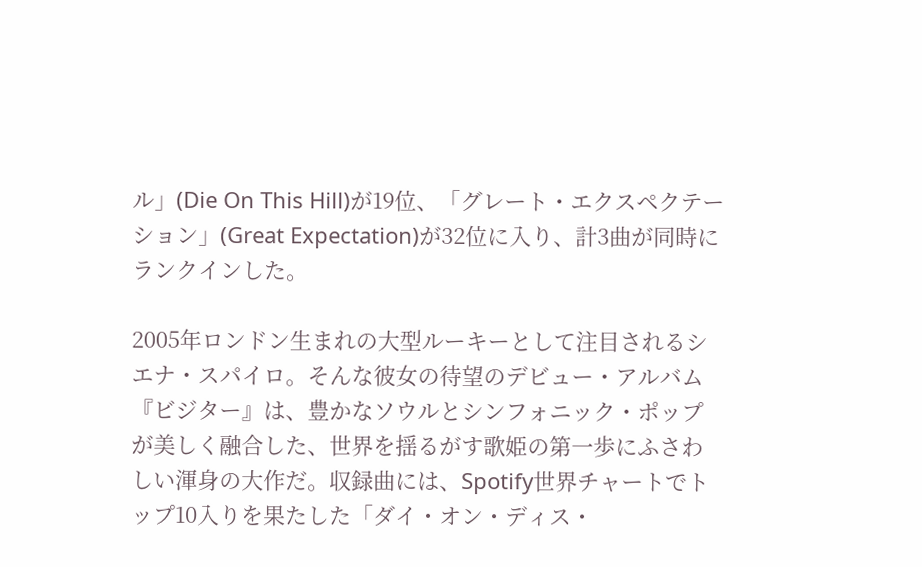ル」(Die On This Hill)が19位、「グレート・エクスペクテーション」(Great Expectation)が32位に入り、計3曲が同時にランクインした。

2005年ロンドン生まれの大型ルーキーとして注目されるシエナ・スパイロ。そんな彼女の待望のデビュー・アルバム『ビジター』は、豊かなソウルとシンフォニック・ポップが美しく融合した、世界を揺るがす歌姫の第一歩にふさわしい渾身の大作だ。収録曲には、Spotify世界チャートでトップ10入りを果たした「ダイ・オン・ディス・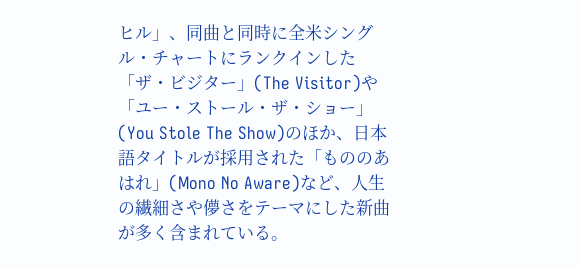ヒル」、同曲と同時に全米シングル・チャートにランクインした「ザ・ビジター」(The Visitor)や「ユー・ストール・ザ・ショー」(You Stole The Show)のほか、日本語タイトルが採用された「もののあはれ」(Mono No Aware)など、人生の繊細さや儚さをテーマにした新曲が多く含まれている。